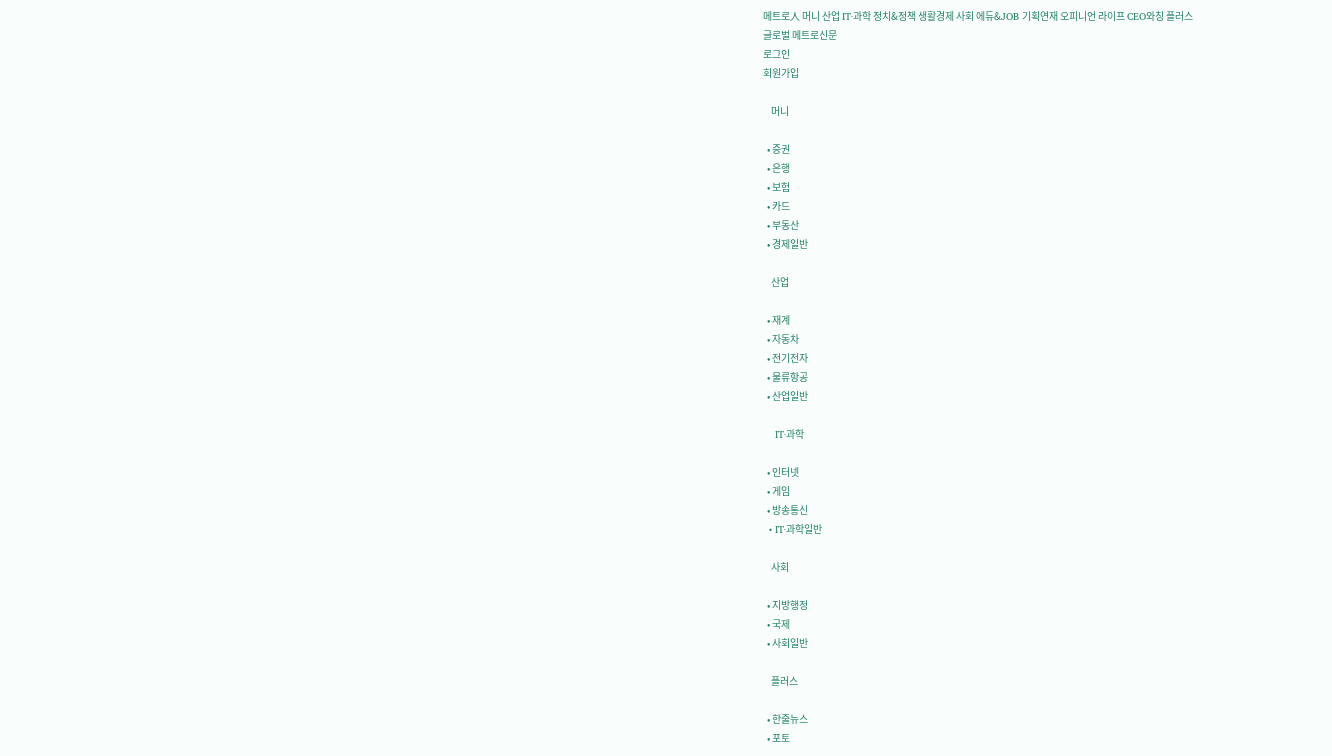메트로人 머니 산업 IT·과학 정치&정책 생활경제 사회 에듀&JOB 기획연재 오피니언 라이프 CEO와칭 플러스
글로벌 메트로신문
로그인
회원가입

    머니

  • 증권
  • 은행
  • 보험
  • 카드
  • 부동산
  • 경제일반

    산업

  • 재계
  • 자동차
  • 전기전자
  • 물류항공
  • 산업일반

    IT·과학

  • 인터넷
  • 게임
  • 방송통신
  • IT·과학일반

    사회

  • 지방행정
  • 국제
  • 사회일반

    플러스

  • 한줄뉴스
  • 포토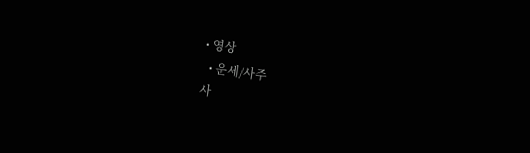• 영상
  • 운세/사주
사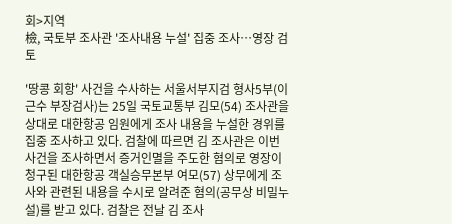회>지역
檢, 국토부 조사관 '조사내용 누설' 집중 조사…영장 검토

'땅콩 회항' 사건을 수사하는 서울서부지검 형사5부(이근수 부장검사)는 25일 국토교통부 김모(54) 조사관을 상대로 대한항공 임원에게 조사 내용을 누설한 경위를 집중 조사하고 있다. 검찰에 따르면 김 조사관은 이번 사건을 조사하면서 증거인멸을 주도한 혐의로 영장이 청구된 대한항공 객실승무본부 여모(57) 상무에게 조사와 관련된 내용을 수시로 알려준 혐의(공무상 비밀누설)를 받고 있다. 검찰은 전날 김 조사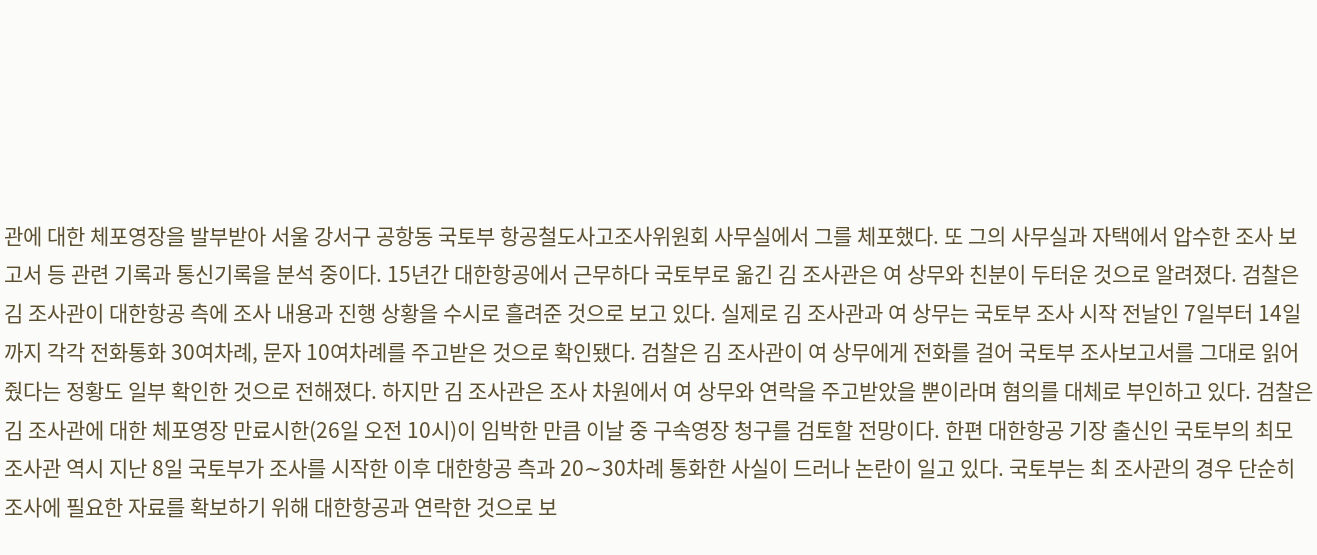관에 대한 체포영장을 발부받아 서울 강서구 공항동 국토부 항공철도사고조사위원회 사무실에서 그를 체포했다. 또 그의 사무실과 자택에서 압수한 조사 보고서 등 관련 기록과 통신기록을 분석 중이다. 15년간 대한항공에서 근무하다 국토부로 옮긴 김 조사관은 여 상무와 친분이 두터운 것으로 알려졌다. 검찰은 김 조사관이 대한항공 측에 조사 내용과 진행 상황을 수시로 흘려준 것으로 보고 있다. 실제로 김 조사관과 여 상무는 국토부 조사 시작 전날인 7일부터 14일까지 각각 전화통화 30여차례, 문자 10여차례를 주고받은 것으로 확인됐다. 검찰은 김 조사관이 여 상무에게 전화를 걸어 국토부 조사보고서를 그대로 읽어줬다는 정황도 일부 확인한 것으로 전해졌다. 하지만 김 조사관은 조사 차원에서 여 상무와 연락을 주고받았을 뿐이라며 혐의를 대체로 부인하고 있다. 검찰은 김 조사관에 대한 체포영장 만료시한(26일 오전 10시)이 임박한 만큼 이날 중 구속영장 청구를 검토할 전망이다. 한편 대한항공 기장 출신인 국토부의 최모 조사관 역시 지난 8일 국토부가 조사를 시작한 이후 대한항공 측과 20∼30차례 통화한 사실이 드러나 논란이 일고 있다. 국토부는 최 조사관의 경우 단순히 조사에 필요한 자료를 확보하기 위해 대한항공과 연락한 것으로 보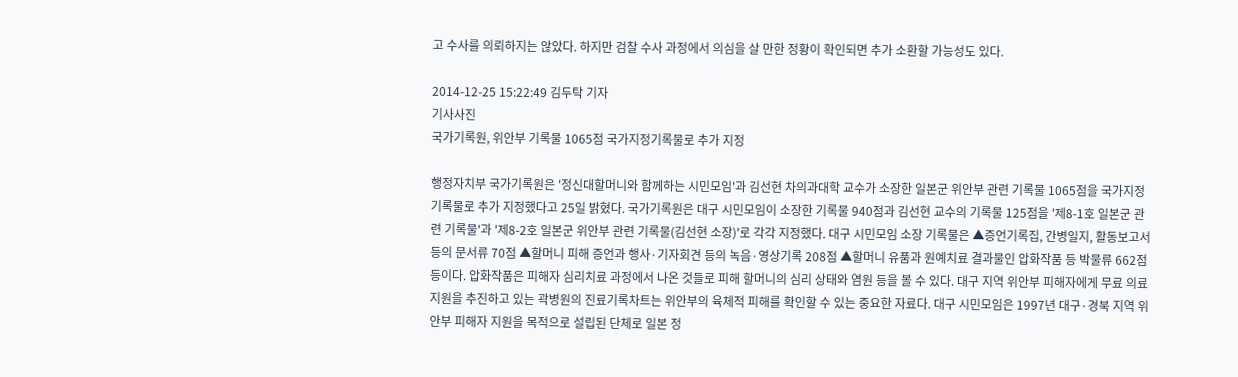고 수사를 의뢰하지는 않았다. 하지만 검찰 수사 과정에서 의심을 살 만한 정황이 확인되면 추가 소환할 가능성도 있다.

2014-12-25 15:22:49 김두탁 기자
기사사진
국가기록원, 위안부 기록물 1065점 국가지정기록물로 추가 지정

행정자치부 국가기록원은 '정신대할머니와 함께하는 시민모임'과 김선현 차의과대학 교수가 소장한 일본군 위안부 관련 기록물 1065점을 국가지정기록물로 추가 지정했다고 25일 밝혔다. 국가기록원은 대구 시민모임이 소장한 기록물 940점과 김선현 교수의 기록물 125점을 '제8-1호 일본군 관련 기록물'과 '제8-2호 일본군 위안부 관련 기록물(김선현 소장)'로 각각 지정했다. 대구 시민모임 소장 기록물은 ▲증언기록집, 간병일지, 활동보고서 등의 문서류 70점 ▲할머니 피해 증언과 행사·기자회견 등의 녹음·영상기록 208점 ▲할머니 유품과 원예치료 결과물인 압화작품 등 박물류 662점 등이다. 압화작품은 피해자 심리치료 과정에서 나온 것들로 피해 할머니의 심리 상태와 염원 등을 볼 수 있다. 대구 지역 위안부 피해자에게 무료 의료 지원을 추진하고 있는 곽병원의 진료기록차트는 위안부의 육체적 피해를 확인할 수 있는 중요한 자료다. 대구 시민모임은 1997년 대구·경북 지역 위안부 피해자 지원을 목적으로 설립된 단체로 일본 정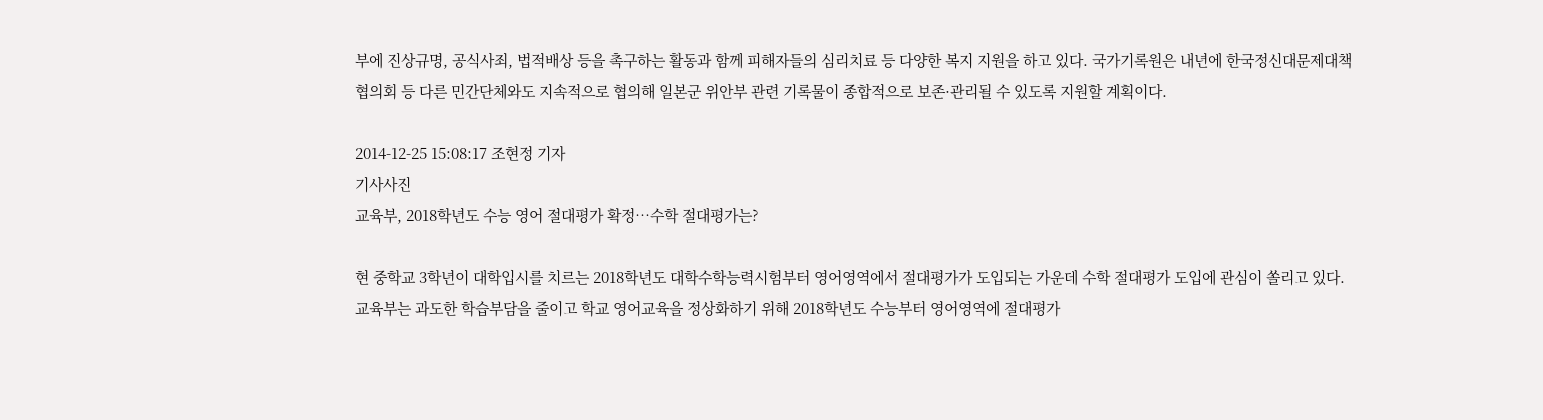부에 진상규명, 공식사죄, 법적배상 등을 촉구하는 활동과 함께 피해자들의 심리치료 등 다양한 복지 지원을 하고 있다. 국가기록원은 내년에 한국정신대문제대책협의회 등 다른 민간단체와도 지속적으로 협의해 일본군 위안부 관련 기록물이 종합적으로 보존·관리될 수 있도록 지원할 계획이다.

2014-12-25 15:08:17 조현정 기자
기사사진
교육부, 2018학년도 수능 영어 절대평가 확정…수학 절대평가는?

현 중학교 3학년이 대학입시를 치르는 2018학년도 대학수학능력시험부터 영어영역에서 절대평가가 도입되는 가운데 수학 절대평가 도입에 관심이 쏠리고 있다. 교육부는 과도한 학습부담을 줄이고 학교 영어교육을 정상화하기 위해 2018학년도 수능부터 영어영역에 절대평가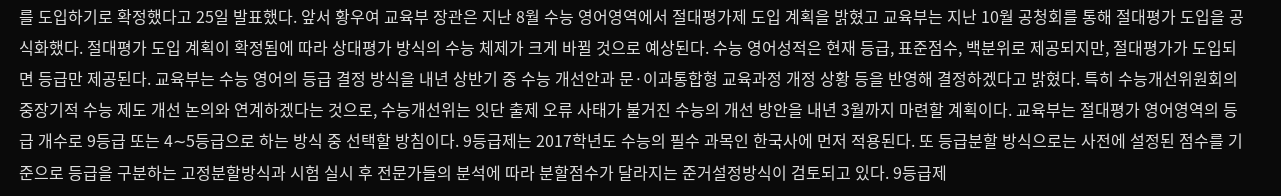를 도입하기로 확정했다고 25일 발표했다. 앞서 황우여 교육부 장관은 지난 8월 수능 영어영역에서 절대평가제 도입 계획을 밝혔고 교육부는 지난 10월 공청회를 통해 절대평가 도입을 공식화했다. 절대평가 도입 계획이 확정됨에 따라 상대평가 방식의 수능 체제가 크게 바뀔 것으로 예상된다. 수능 영어성적은 현재 등급, 표준점수, 백분위로 제공되지만, 절대평가가 도입되면 등급만 제공된다. 교육부는 수능 영어의 등급 결정 방식을 내년 상반기 중 수능 개선안과 문·이과통합형 교육과정 개정 상황 등을 반영해 결정하겠다고 밝혔다. 특히 수능개선위원회의 중장기적 수능 제도 개선 논의와 연계하겠다는 것으로, 수능개선위는 잇단 출제 오류 사태가 불거진 수능의 개선 방안을 내년 3월까지 마련할 계획이다. 교육부는 절대평가 영어영역의 등급 개수로 9등급 또는 4∼5등급으로 하는 방식 중 선택할 방침이다. 9등급제는 2017학년도 수능의 필수 과목인 한국사에 먼저 적용된다. 또 등급분할 방식으로는 사전에 설정된 점수를 기준으로 등급을 구분하는 고정분할방식과 시험 실시 후 전문가들의 분석에 따라 분할점수가 달라지는 준거설정방식이 검토되고 있다. 9등급제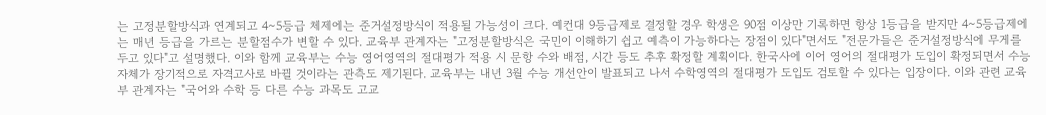는 고정분할방식과 연계되고 4∼5등급 체제에는 준거설정방식이 적용될 가능성이 크다. 예컨대 9등급제로 결정할 경우 학생은 90점 이상만 기록하면 항상 1등급을 받지만 4∼5등급제에는 매년 등급을 가르는 분할점수가 변할 수 있다. 교육부 관계자는 "고정분할방식은 국민이 이해하기 쉽고 예측이 가능하다는 장점이 있다"면서도 "전문가들은 준거설정방식에 무게를 두고 있다"고 설명했다. 이와 함께 교육부는 수능 영어영역의 절대평가 적용 시 문항 수와 배점, 시간 등도 추후 확정할 계획이다. 한국사에 이어 영어의 절대평가 도입이 확정되면서 수능 자체가 장기적으로 자격고사로 바뀔 것이라는 관측도 제기된다. 교육부는 내년 3월 수능 개선안이 발표되고 나서 수학영역의 절대평가 도입도 검토할 수 있다는 입장이다. 이와 관련 교육부 관계자는 "국어와 수학 등 다른 수능 과목도 고교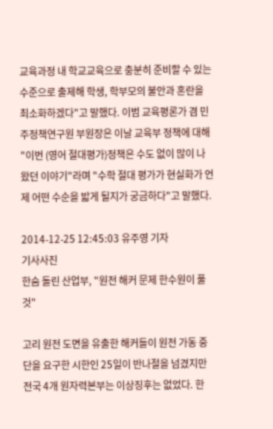교육과정 내 학교교육으로 충분히 준비할 수 있는 수준으로 출제해 학생, 학부모의 불안과 혼란을 최소화하겠다"고 말했다. 이범 교육평론가 겸 민주정책연구원 부원장은 이날 교육부 정책에 대해 "이번 (영어 절대평가)정책은 수도 없이 많이 나왔던 이야기"라며 "수학 절대 평가가 현실화가 언제 어떤 수순을 밟게 될지가 궁금하다"고 말했다.

2014-12-25 12:45:03 유주영 기자
기사사진
한숨 돌린 산업부, "원전 해커 문제 한수원이 풀 것"

고리 원전 도면을 유출한 해커들이 원전 가동 중단을 요구한 시한인 25일이 반나절을 넘겼지만 전국 4개 원자력본부는 이상징후는 없었다. 한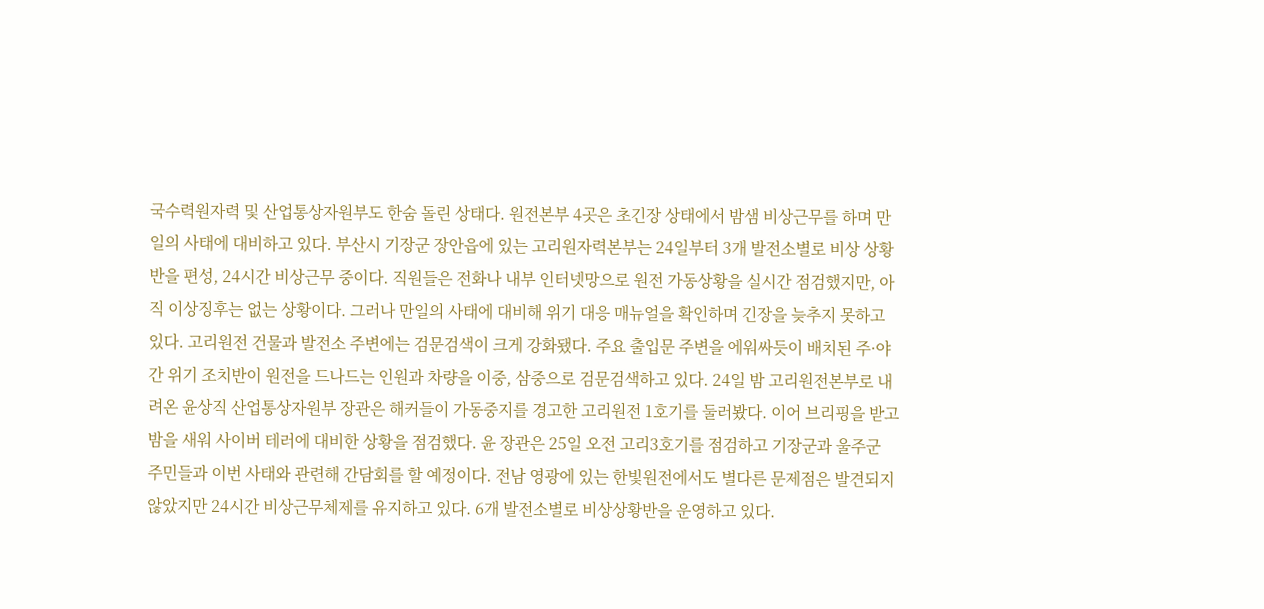국수력원자력 및 산업통상자원부도 한숨 돌린 상태다. 원전본부 4곳은 초긴장 상태에서 밤샘 비상근무를 하며 만일의 사태에 대비하고 있다. 부산시 기장군 장안읍에 있는 고리원자력본부는 24일부터 3개 발전소별로 비상 상황반을 편성, 24시간 비상근무 중이다. 직원들은 전화나 내부 인터넷망으로 원전 가동상황을 실시간 점검했지만, 아직 이상징후는 없는 상황이다. 그러나 만일의 사태에 대비해 위기 대응 매뉴얼을 확인하며 긴장을 늦추지 못하고 있다. 고리원전 건물과 발전소 주변에는 검문검색이 크게 강화됐다. 주요 출입문 주변을 에워싸듯이 배치된 주·야간 위기 조치반이 원전을 드나드는 인원과 차량을 이중, 삼중으로 검문검색하고 있다. 24일 밤 고리원전본부로 내려온 윤상직 산업통상자원부 장관은 해커들이 가동중지를 경고한 고리원전 1호기를 둘러봤다. 이어 브리핑을 받고 밤을 새워 사이버 테러에 대비한 상황을 점검했다. 윤 장관은 25일 오전 고리3호기를 점검하고 기장군과 울주군 주민들과 이번 사태와 관련해 간담회를 할 예정이다. 전남 영광에 있는 한빛원전에서도 별다른 문제점은 발견되지 않았지만 24시간 비상근무체제를 유지하고 있다. 6개 발전소별로 비상상황반을 운영하고 있다.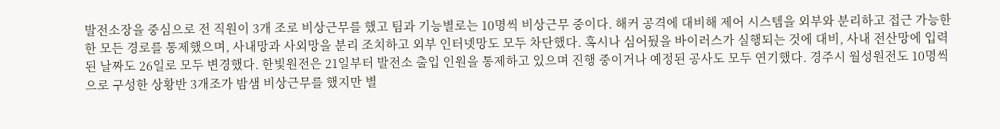발전소장을 중심으로 전 직원이 3개 조로 비상근무를 했고 팀과 기능별로는 10명씩 비상근무 중이다. 해커 공격에 대비해 제어 시스템을 외부와 분리하고 접근 가능한 한 모든 경로를 통제했으며, 사내망과 사외망을 분리 조치하고 외부 인터넷망도 모두 차단했다. 혹시나 심어뒀을 바이러스가 실행되는 것에 대비, 사내 전산망에 입력된 날짜도 26일로 모두 변경했다. 한빛원전은 21일부터 발전소 출입 인원을 통제하고 있으며 진행 중이거나 예정된 공사도 모두 연기했다. 경주시 월성원전도 10명씩으로 구성한 상황반 3개조가 밤샘 비상근무를 했지만 별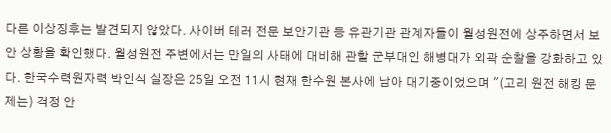다른 이상징후는 발견되지 않았다. 사이버 테러 전문 보안기관 등 유관기관 관계자들이 월성원전에 상주하면서 보안 상황을 확인했다. 월성원전 주변에서는 만일의 사태에 대비해 관할 군부대인 해병대가 외곽 순찰을 강화하고 있다. 한국수력원자력 박인식 실장은 25일 오전 11시 현재 한수원 본사에 남아 대기중이었으며 "(고리 원전 해킹 문제는) 걱정 안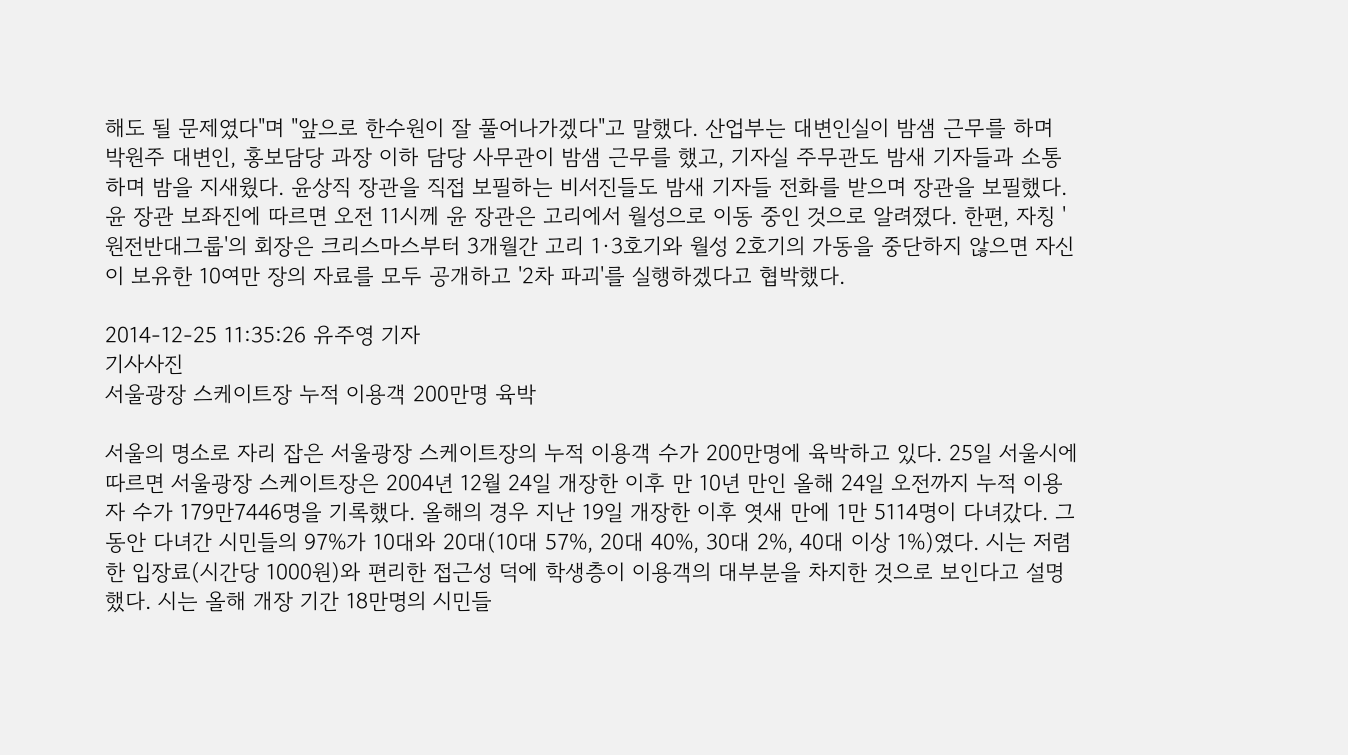해도 될 문제였다"며 "앞으로 한수원이 잘 풀어나가겠다"고 말했다. 산업부는 대변인실이 밤샘 근무를 하며 박원주 대변인, 홍보담당 과장 이하 담당 사무관이 밤샘 근무를 했고, 기자실 주무관도 밤새 기자들과 소통하며 밤을 지새웠다. 윤상직 장관을 직접 보필하는 비서진들도 밤새 기자들 전화를 받으며 장관을 보필했다. 윤 장관 보좌진에 따르면 오전 11시께 윤 장관은 고리에서 월성으로 이동 중인 것으로 알려졌다. 한편, 자칭 '원전반대그룹'의 회장은 크리스마스부터 3개월간 고리 1·3호기와 월성 2호기의 가동을 중단하지 않으면 자신이 보유한 10여만 장의 자료를 모두 공개하고 '2차 파괴'를 실행하겠다고 협박했다.

2014-12-25 11:35:26 유주영 기자
기사사진
서울광장 스케이트장 누적 이용객 200만명 육박

서울의 명소로 자리 잡은 서울광장 스케이트장의 누적 이용객 수가 200만명에 육박하고 있다. 25일 서울시에 따르면 서울광장 스케이트장은 2004년 12월 24일 개장한 이후 만 10년 만인 올해 24일 오전까지 누적 이용자 수가 179만7446명을 기록했다. 올해의 경우 지난 19일 개장한 이후 엿새 만에 1만 5114명이 다녀갔다. 그동안 다녀간 시민들의 97%가 10대와 20대(10대 57%, 20대 40%, 30대 2%, 40대 이상 1%)였다. 시는 저렴한 입장료(시간당 1000원)와 편리한 접근성 덕에 학생층이 이용객의 대부분을 차지한 것으로 보인다고 설명했다. 시는 올해 개장 기간 18만명의 시민들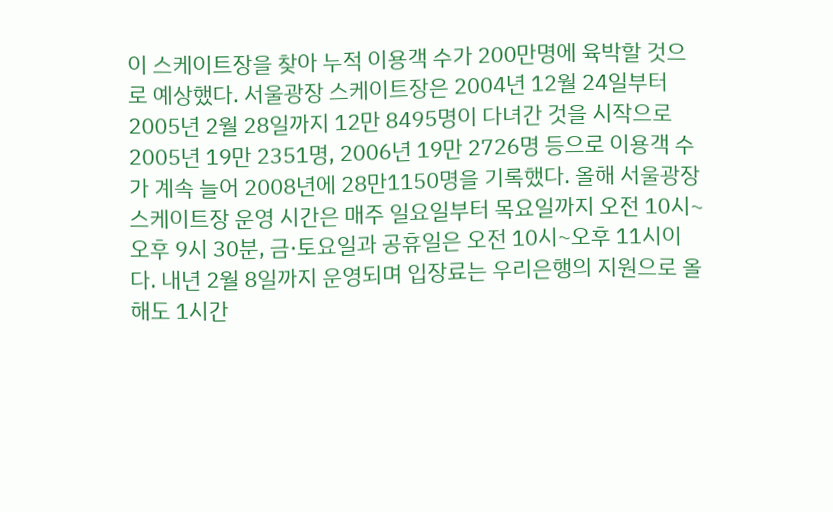이 스케이트장을 찾아 누적 이용객 수가 200만명에 육박할 것으로 예상했다. 서울광장 스케이트장은 2004년 12월 24일부터 2005년 2월 28일까지 12만 8495명이 다녀간 것을 시작으로 2005년 19만 2351명, 2006년 19만 2726명 등으로 이용객 수가 계속 늘어 2008년에 28만1150명을 기록했다. 올해 서울광장 스케이트장 운영 시간은 매주 일요일부터 목요일까지 오전 10시~오후 9시 30분, 금·토요일과 공휴일은 오전 10시~오후 11시이다. 내년 2월 8일까지 운영되며 입장료는 우리은행의 지원으로 올해도 1시간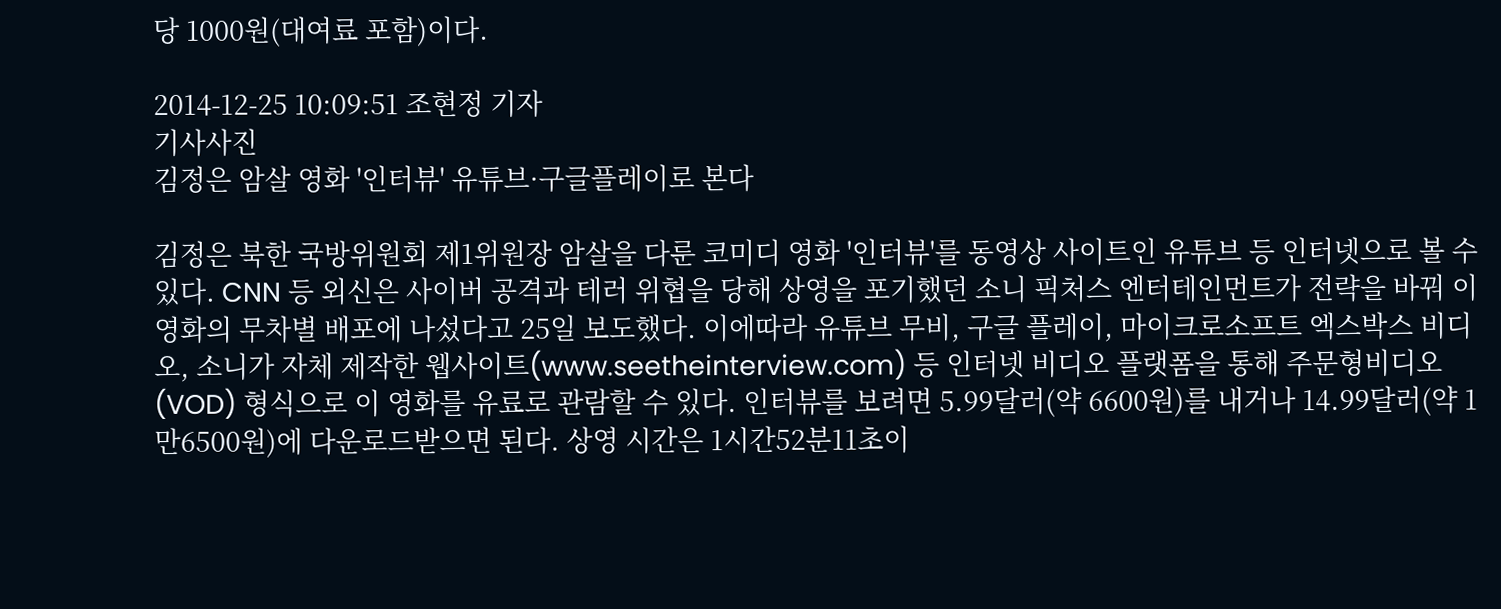당 1000원(대여료 포함)이다.

2014-12-25 10:09:51 조현정 기자
기사사진
김정은 암살 영화 '인터뷰' 유튜브·구글플레이로 본다

김정은 북한 국방위원회 제1위원장 암살을 다룬 코미디 영화 '인터뷰'를 동영상 사이트인 유튜브 등 인터넷으로 볼 수 있다. CNN 등 외신은 사이버 공격과 테러 위협을 당해 상영을 포기했던 소니 픽처스 엔터테인먼트가 전략을 바꿔 이 영화의 무차별 배포에 나섰다고 25일 보도했다. 이에따라 유튜브 무비, 구글 플레이, 마이크로소프트 엑스박스 비디오, 소니가 자체 제작한 웹사이트(www.seetheinterview.com) 등 인터넷 비디오 플랫폼을 통해 주문형비디오(VOD) 형식으로 이 영화를 유료로 관람할 수 있다. 인터뷰를 보려면 5.99달러(약 6600원)를 내거나 14.99달러(약 1만6500원)에 다운로드받으면 된다. 상영 시간은 1시간52분11초이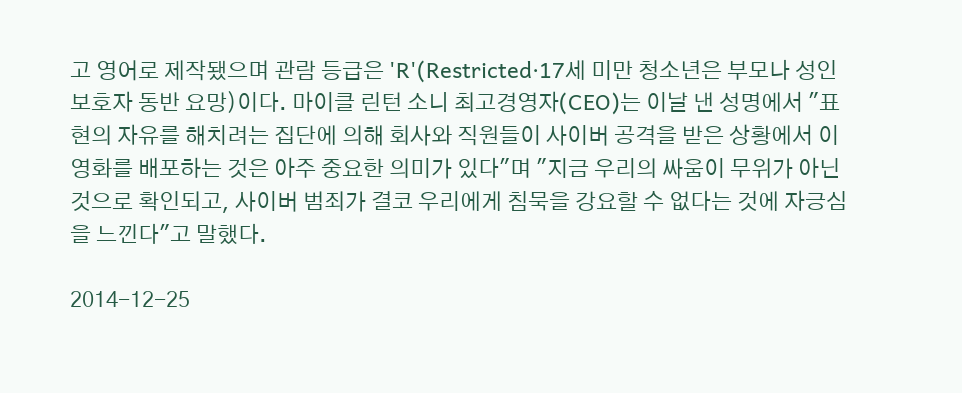고 영어로 제작됐으며 관람 등급은 'R'(Restricted·17세 미만 청소년은 부모나 성인 보호자 동반 요망)이다. 마이클 린턴 소니 최고경영자(CEO)는 이날 낸 성명에서 "표현의 자유를 해치려는 집단에 의해 회사와 직원들이 사이버 공격을 받은 상황에서 이 영화를 배포하는 것은 아주 중요한 의미가 있다"며 "지금 우리의 싸움이 무위가 아닌 것으로 확인되고, 사이버 범죄가 결코 우리에게 침묵을 강요할 수 없다는 것에 자긍심을 느낀다"고 말했다.

2014-12-25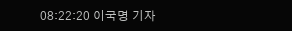08:22:20 이국명 기자